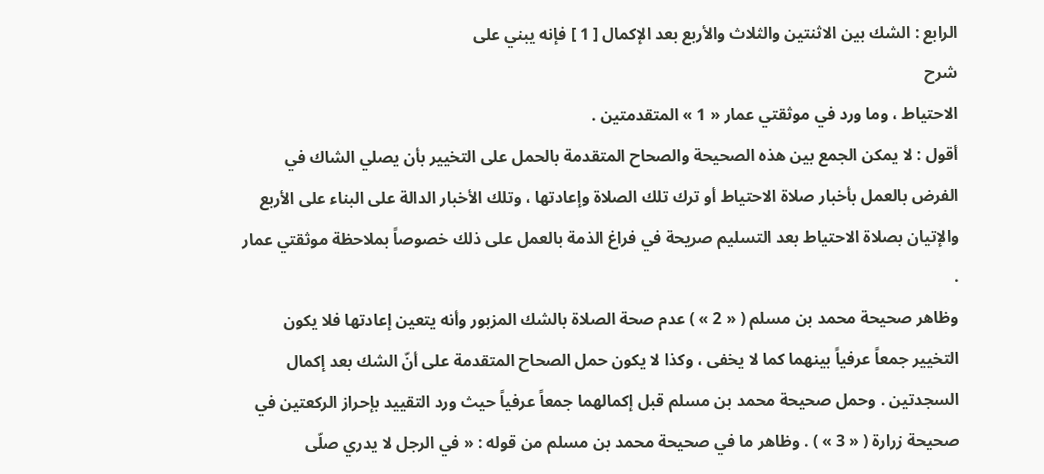الرابع : الشك بين الاثنتين والثلاث والأربع بعد الإكمال [ 1 ] فإنه يبني على
شرح
الاحتياط ، وما ورد في موثقتي عمار « 1 » المتقدمتين .
أقول : لا يمكن الجمع بين هذه الصحيحة والصحاح المتقدمة بالحمل على التخيير بأن يصلي الشاك في الفرض بالعمل بأخبار صلاة الاحتياط أو ترك تلك الصلاة وإعادتها ، وتلك الأخبار الدالة على البناء على الأربع والإتيان بصلاة الاحتياط بعد التسليم صريحة في فراغ الذمة بالعمل على ذلك خصوصاً بملاحظة موثقتي عمار .
وظاهر صحيحة محمد بن مسلم ( « 2 » ) عدم صحة الصلاة بالشك المزبور وأنه يتعين إعادتها فلا يكون التخيير جمعاً عرفياً بينهما كما لا يخفى ، وكذا لا يكون حمل الصحاح المتقدمة على أنّ الشك بعد إكمال السجدتين . وحمل صحيحة محمد بن مسلم قبل إكمالهما جمعاً عرفياً حيث ورد التقييد بإحراز الركعتين في صحيحة زرارة ( « 3 » ) . وظاهر ما في صحيحة محمد بن مسلم من قوله : « في الرجل لا يدري صلّى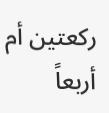ركعتين أم أربعاً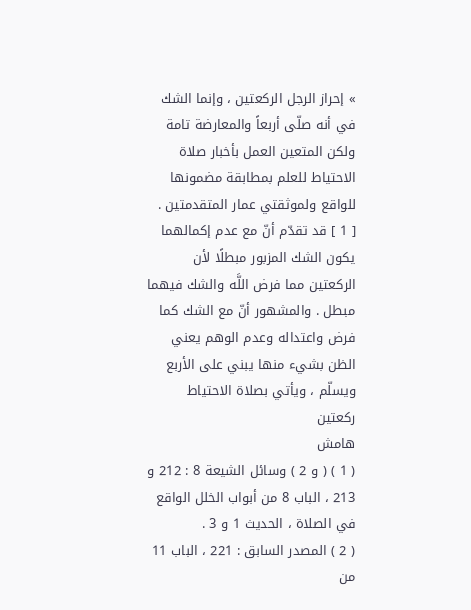» إحراز الرجل الركعتين ، وإنما الشك في أنه صلّى أربعاً والمعارضة تامة ولكن المتعين العمل بأخبار صلاة الاحتياط للعلم بمطابقة مضمونها للواقع ولموثقتي عمار المتقدمتين .
[ 1 ] قد تقدّم أنّ مع عدم إكمالهما يكون الشك المزبور مبطلًا لأن الركعتين مما فرض اللَّه والشك فيهما مبطل . والمشهور أنّ مع الشك كما فرض واعتداله وعدم الوهم يعني الظن بشيء منها يبني على الأربع ويسلّم ، ويأتي بصلاة الاحتياط ركعتين
هامش
( 1 ) ( و 2 ) وسائل الشيعة 8 : 212 و 213 ، الباب 8 من أبواب الخلل الواقع في الصلاة ، الحديث 1 و 3 .
( 2 ) المصدر السابق : 221 ، الباب 11 من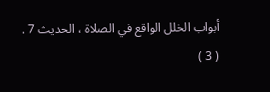أبواب الخلل الواقع في الصلاة ، الحديث 7 .
( 3 )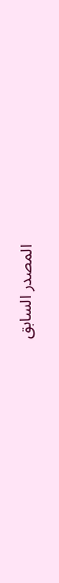المصدر السابق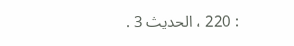: 220 ، الحديث 3 .